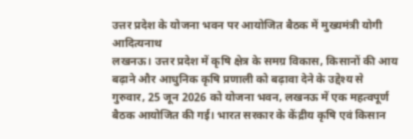उत्तर प्रदेश के योजना भवन पर आयोजित बैठक में मुख्यमंत्री योगी आदित्यनाथ
लखनऊ। उत्तर प्रदेश में कृषि क्षेत्र के समग्र विकास, किसानों की आय बढ़ाने और आधुनिक कृषि प्रणाली को बढ़ावा देने के उद्देश्य से गुरुवार, 25 जून 2026 को योजना भवन, लखनऊ में एक महत्वपूर्ण बैठक आयोजित की गई। भारत सरकार के केंद्रीय कृषि एवं किसान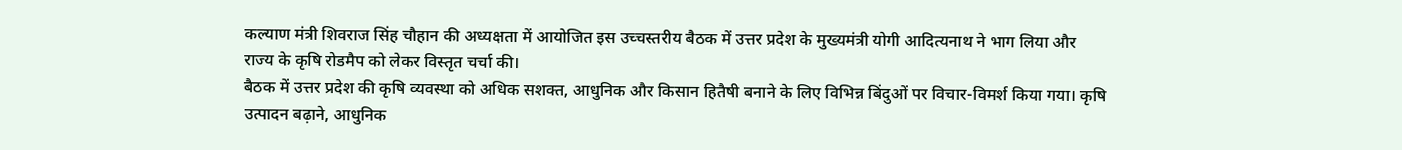कल्याण मंत्री शिवराज सिंह चौहान की अध्यक्षता में आयोजित इस उच्चस्तरीय बैठक में उत्तर प्रदेश के मुख्यमंत्री योगी आदित्यनाथ ने भाग लिया और राज्य के कृषि रोडमैप को लेकर विस्तृत चर्चा की।
बैठक में उत्तर प्रदेश की कृषि व्यवस्था को अधिक सशक्त, आधुनिक और किसान हितैषी बनाने के लिए विभिन्न बिंदुओं पर विचार-विमर्श किया गया। कृषि उत्पादन बढ़ाने, आधुनिक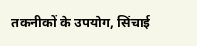तकनीकों के उपयोग, सिंचाई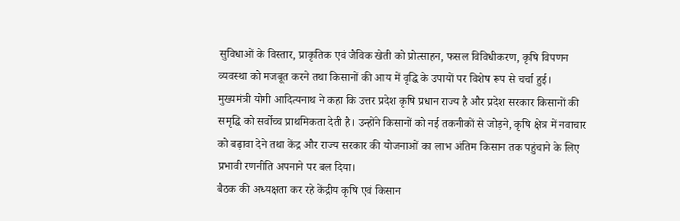सुविधाओं के विस्तार, प्राकृतिक एवं जैविक खेती को प्रोत्साहन, फसल विविधीकरण, कृषि विपणन व्यवस्था को मजबूत करने तथा किसानों की आय में वृद्धि के उपायों पर विशेष रूप से चर्चा हुई।
मुख्यमंत्री योगी आदित्यनाथ ने कहा कि उत्तर प्रदेश कृषि प्रधान राज्य है और प्रदेश सरकार किसानों की समृद्धि को सर्वोच्च प्राथमिकता देती है। उन्होंने किसानों को नई तकनीकों से जोड़ने, कृषि क्षेत्र में नवाचार को बढ़ावा देने तथा केंद्र और राज्य सरकार की योजनाओं का लाभ अंतिम किसान तक पहुंचाने के लिए प्रभावी रणनीति अपनाने पर बल दिया।
बैठक की अध्यक्षता कर रहे केंद्रीय कृषि एवं किसान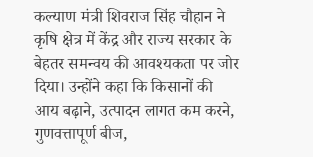कल्याण मंत्री शिवराज सिंह चौहान ने कृषि क्षेत्र में केंद्र और राज्य सरकार के बेहतर समन्वय की आवश्यकता पर जोर दिया। उन्होंने कहा कि किसानों की आय बढ़ाने, उत्पादन लागत कम करने, गुणवत्तापूर्ण बीज,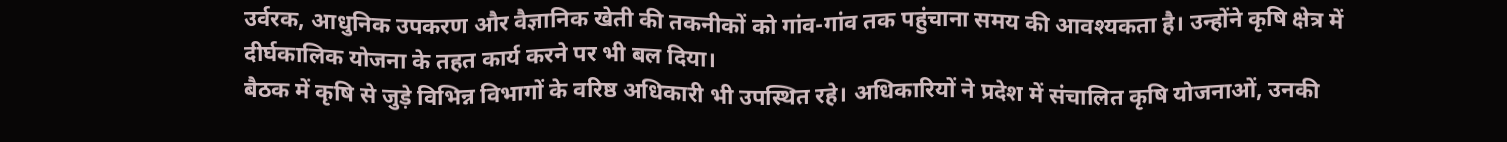उर्वरक, आधुनिक उपकरण और वैज्ञानिक खेती की तकनीकों को गांव-गांव तक पहुंचाना समय की आवश्यकता है। उन्होंने कृषि क्षेत्र में दीर्घकालिक योजना के तहत कार्य करने पर भी बल दिया।
बैठक में कृषि से जुड़े विभिन्न विभागों के वरिष्ठ अधिकारी भी उपस्थित रहे। अधिकारियों ने प्रदेश में संचालित कृषि योजनाओं, उनकी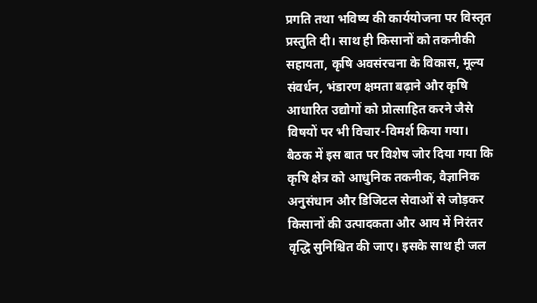प्रगति तथा भविष्य की कार्ययोजना पर विस्तृत प्रस्तुति दी। साथ ही किसानों को तकनीकी सहायता, कृषि अवसंरचना के विकास, मूल्य संवर्धन, भंडारण क्षमता बढ़ाने और कृषि आधारित उद्योगों को प्रोत्साहित करने जैसे विषयों पर भी विचार-विमर्श किया गया।
बैठक में इस बात पर विशेष जोर दिया गया कि कृषि क्षेत्र को आधुनिक तकनीक, वैज्ञानिक अनुसंधान और डिजिटल सेवाओं से जोड़कर किसानों की उत्पादकता और आय में निरंतर वृद्धि सुनिश्चित की जाए। इसके साथ ही जल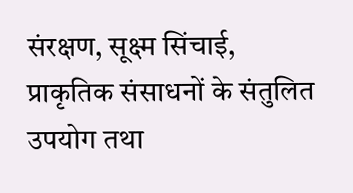संरक्षण, सूक्ष्म सिंचाई, प्राकृतिक संसाधनों के संतुलित उपयोग तथा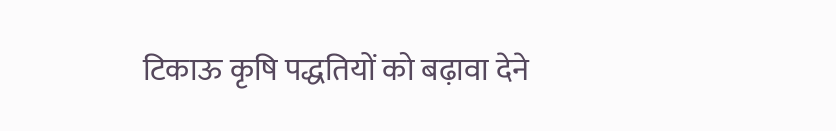टिकाऊ कृषि पद्धतियों को बढ़ावा देने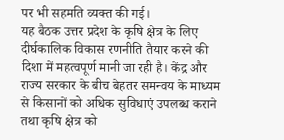पर भी सहमति व्यक्त की गई।
यह बैठक उत्तर प्रदेश के कृषि क्षेत्र के लिए दीर्घकालिक विकास रणनीति तैयार करने की दिशा में महत्वपूर्ण मानी जा रही है। केंद्र और राज्य सरकार के बीच बेहतर समन्वय के माध्यम से किसानों को अधिक सुविधाएं उपलब्ध कराने तथा कृषि क्षेत्र को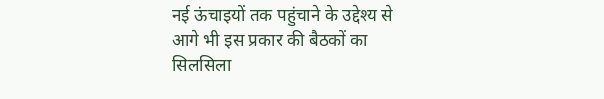नई ऊंचाइयों तक पहुंचाने के उद्देश्य से आगे भी इस प्रकार की बैठकों का सिलसिला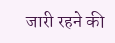जारी रहने की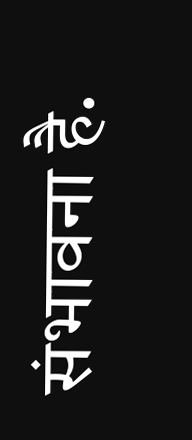संभावना है.